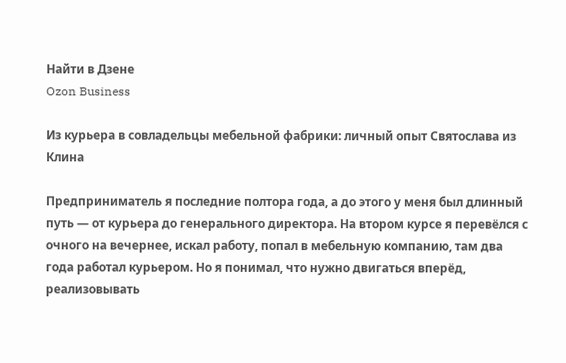Найти в Дзене
Ozon Business

Из курьера в совладельцы мебельной фабрики: личный опыт Святослава из Клина

Предприниматель я последние полтора года, а до этого у меня был длинный путь — от курьера до генерального директора. На втором курсе я перевёлся с очного на вечернее, искал работу, попал в мебельную компанию, там два года работал курьером. Но я понимал, что нужно двигаться вперёд, реализовывать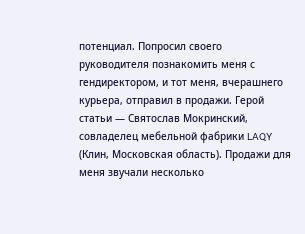потенциал. Попросил своего руководителя познакомить меня с гендиректором, и тот меня, вчерашнего курьера, отправил в продажи. Герой статьи — Святослав Мокринский, совладелец мебельной фабрики LAQY (Клин, Московская область). Продажи для меня звучали несколько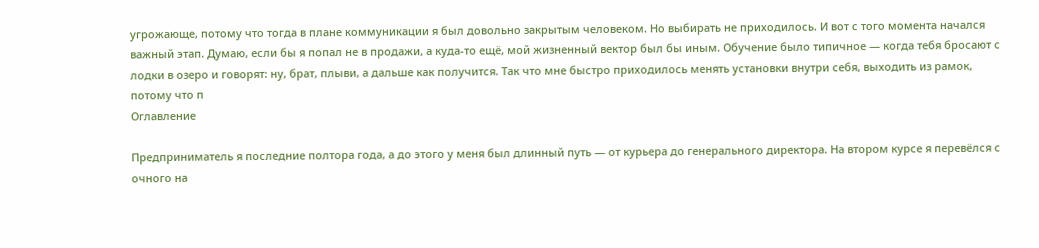угрожающе, потому что тогда в плане коммуникации я был довольно закрытым человеком. Но выбирать не приходилось. И вот с того момента начался важный этап. Думаю, если бы я попал не в продажи, а куда-то ещё, мой жизненный вектор был бы иным. Обучение было типичное — когда тебя бросают с лодки в озеро и говорят: ну, брат, плыви, а дальше как получится. Так что мне быстро приходилось менять установки внутри себя, выходить из рамок, потому что п
Оглавление

Предприниматель я последние полтора года, а до этого у меня был длинный путь — от курьера до генерального директора. На втором курсе я перевёлся с очного на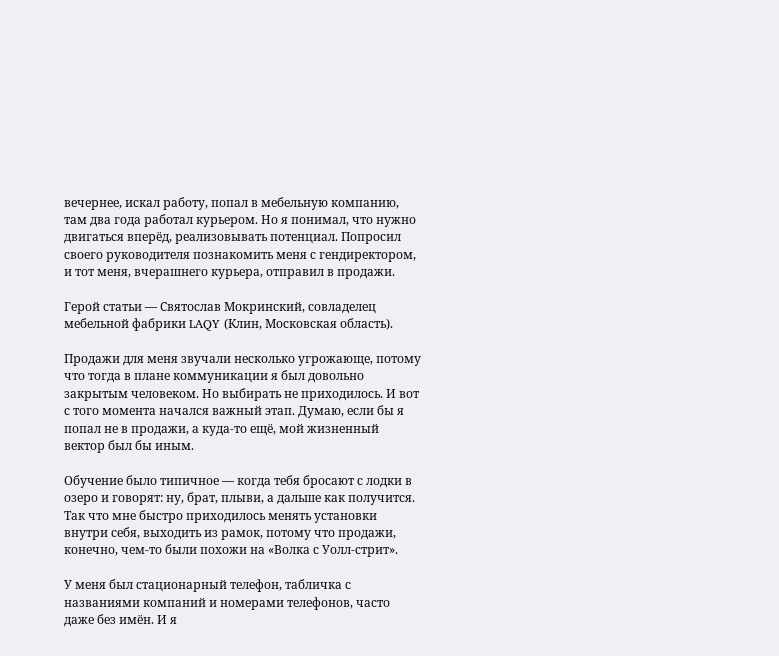вечернее, искал работу, попал в мебельную компанию, там два года работал курьером. Но я понимал, что нужно двигаться вперёд, реализовывать потенциал. Попросил своего руководителя познакомить меня с гендиректором, и тот меня, вчерашнего курьера, отправил в продажи.

Герой статьи — Святослав Мокринский, совладелец мебельной фабрики LAQY (Клин, Московская область).

Продажи для меня звучали несколько угрожающе, потому что тогда в плане коммуникации я был довольно закрытым человеком. Но выбирать не приходилось. И вот с того момента начался важный этап. Думаю, если бы я попал не в продажи, а куда-то ещё, мой жизненный вектор был бы иным.

Обучение было типичное — когда тебя бросают с лодки в озеро и говорят: ну, брат, плыви, а дальше как получится. Так что мне быстро приходилось менять установки внутри себя, выходить из рамок, потому что продажи, конечно, чем-то были похожи на «Волка с Уолл-стрит».

У меня был стационарный телефон, табличка с названиями компаний и номерами телефонов, часто даже без имён. И я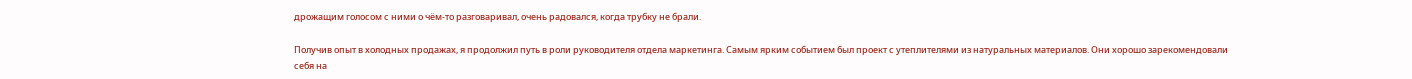дрожащим голосом с ними о чём-то разговаривал, очень радовался, когда трубку не брали.

Получив опыт в холодных продажах, я продолжил путь в роли руководителя отдела маркетинга. Самым ярким событием был проект с утеплителями из натуральных материалов. Они хорошо зарекомендовали себя на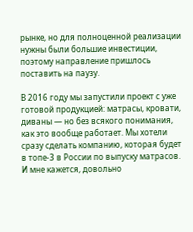рынке, но для полноценной реализации нужны были большие инвестиции, поэтому направление пришлось поставить на паузу.

В 2016 году мы запустили проект с уже готовой продукцией: матрасы, кровати, диваны — но без всякого понимания, как это вообще работает. Мы хотели сразу сделать компанию, которая будет в топе-3 в России по выпуску матрасов. И мне кажется, довольно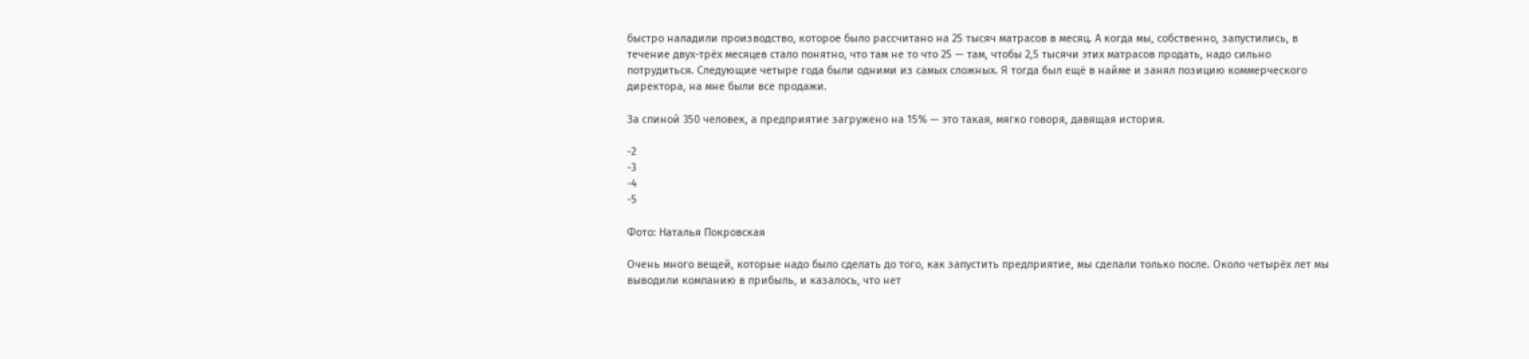быстро наладили производство, которое было рассчитано на 25 тысяч матрасов в месяц. А когда мы, собственно, запустились, в течение двух-трёх месяцев стало понятно, что там не то что 25 — там, чтобы 2,5 тысячи этих матрасов продать, надо сильно потрудиться. Следующие четыре года были одними из самых сложных. Я тогда был ещё в найме и занял позицию коммерческого директора, на мне были все продажи.

За спиной 350 человек, а предприятие загружено на 15% — это такая, мягко говоря, давящая история.

-2
-3
-4
-5

Фото: Наталья Покровская

Очень много вещей, которые надо было сделать до того, как запустить предприятие, мы сделали только после. Около четырёх лет мы выводили компанию в прибыль, и казалось, что нет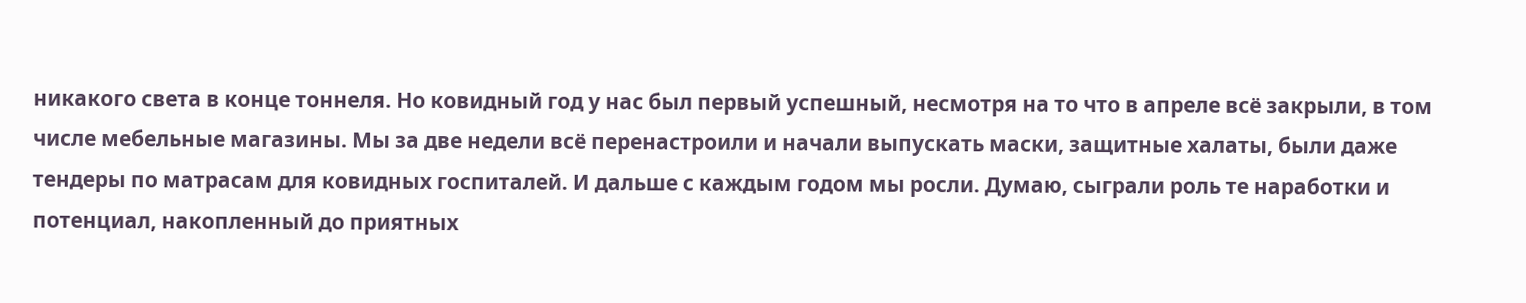никакого света в конце тоннеля. Но ковидный год у нас был первый успешный, несмотря на то что в апреле всё закрыли, в том числе мебельные магазины. Мы за две недели всё перенастроили и начали выпускать маски, защитные халаты, были даже тендеры по матрасам для ковидных госпиталей. И дальше с каждым годом мы росли. Думаю, сыграли роль те наработки и потенциал, накопленный до приятных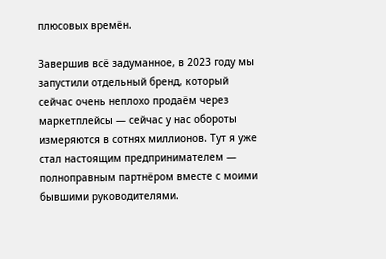плюсовых времён.

Завершив всё задуманное, в 2023 году мы запустили отдельный бренд, который сейчас очень неплохо продаём через маркетплейсы — сейчас у нас обороты измеряются в сотнях миллионов. Тут я уже стал настоящим предпринимателем — полноправным партнёром вместе с моими бывшими руководителями.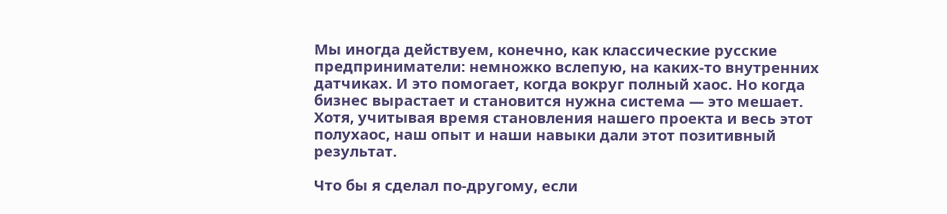Мы иногда действуем, конечно, как классические русские предприниматели: немножко вслепую, на каких-то внутренних датчиках. И это помогает, когда вокруг полный хаос. Но когда бизнес вырастает и становится нужна система — это мешает. Хотя, учитывая время становления нашего проекта и весь этот полухаос, наш опыт и наши навыки дали этот позитивный результат.

Что бы я сделал по-другому, если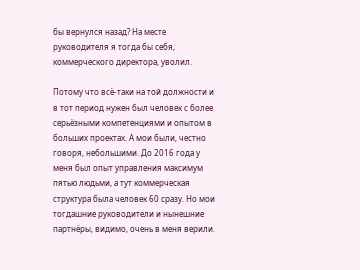бы вернулся назад? На месте руководителя я тогда бы себя, коммерческого директора, уволил.

Потому что всё-таки на той должности и в тот период нужен был человек с более серьёзными компетенциями и опытом в больших проектах. А мои были, честно говоря, небольшими. До 2016 года у меня был опыт управления максимум пятью людьми, а тут коммерческая структура была человек 60 сразу. Но мои тогдашние руководители и нынешние партнёры, видимо, очень в меня верили.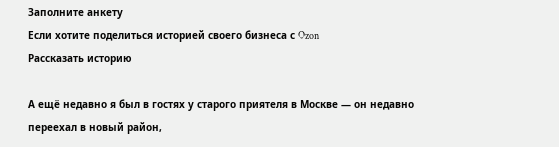Заполните анкету
Если хотите поделиться историей своего бизнеса с Ozon
Рассказать историю

А ещё недавно я был в гостях у старого приятеля в Москве — он недавно переехал в новый район,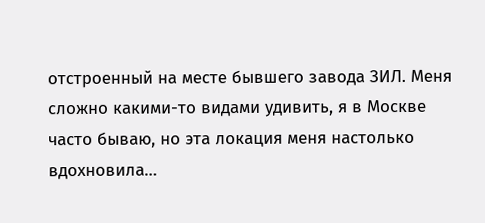отстроенный на месте бывшего завода ЗИЛ. Меня сложно какими-то видами удивить, я в Москве часто бываю, но эта локация меня настолько вдохновила…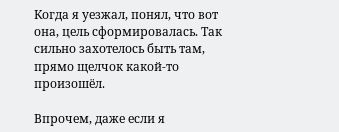Когда я уезжал, понял, что вот она, цель сформировалась. Так сильно захотелось быть там, прямо щелчок какой-то произошёл.

Впрочем, даже если я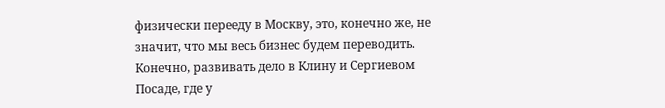физически перееду в Москву, это, конечно же, не значит, что мы весь бизнес будем переводить. Конечно, развивать дело в Клину и Сергиевом Посаде, где у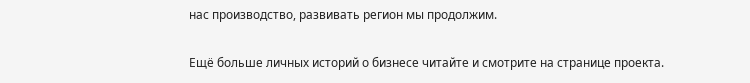нас производство, развивать регион мы продолжим.

Ещё больше личных историй о бизнесе читайте и смотрите на странице проекта.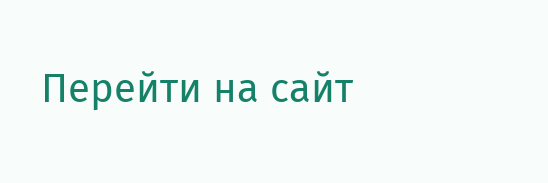Перейти на сайт